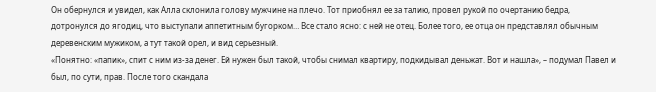Он обернулся и увидел, как Алла склонила голову мужчине на плечо. Тот приобнял ее за талию, провел рукой по очертанию бедра, дотронулся до ягодиц, что выступали аппетитным бугорком… Все стало ясно: с ней не отец. Более того, ее отца он представлял обычным деревенским мужиком, а тут такой орел, и вид серьезный.
«Понятно: «папик», спит с ним из-за денег. Ей нужен был такой, чтобы снимал квартиру, подкидывал деньжат. Вот и нашла», – подумал Павел и был, по сути, прав. После того скандала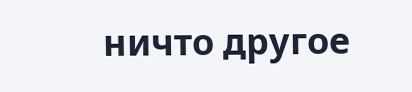ничто другое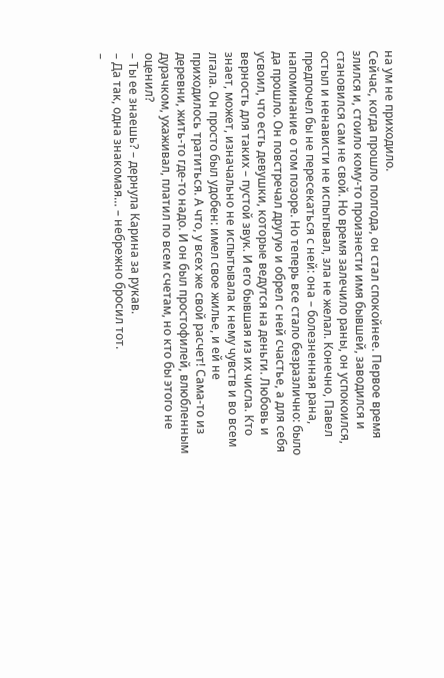на ум не приходило.
Сейчас, когда прошло полгода, он стал спокойнее. Первое время злился и, стоило кому-то произнести имя бывшей, заводился и становился сам не свой. Но время залечило раны, он успокоился, остыл и ненависти не испытывал, зла не желал. Конечно, Павел предпочел бы не пересекаться с ней: она – болезненная рана, напоминание о том позоре. Но теперь все стало безразлично: было да прошло. Он повстречал другую и обрел с ней счастье, а для себя усвоил, что есть девушки, которые ведутся на деньги. Любовь и верность для таких – пустой звук. И его бывшая из их числа. Кто знает, может, изначально не испытывала к нему чувств и во всем лгала. Он просто был удобен: имел свое жилье, и ей не приходилось тратиться. А что, у всех же свой расчет! Сама-то из деревни, жить-то где-то надо. И он был простофилей, влюбленным дурачком, ухаживал, платил по всем счетам, но кто бы этого не оценил?
– Ты ее знаешь? – дернула Карина за рукав.
– Да так, одна знакомая… – небрежно бросил тот.
–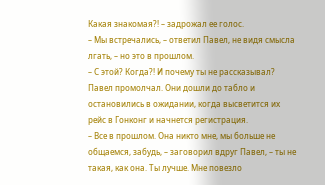Какая знакомая?! – задрожал ее голос.
– Мы встречались, – ответил Павел, не видя смысла лгать, – но это в прошлом.
– С этой? Когда?! И почему ты не рассказывал?
Павел промолчал. Они дошли до табло и остановились в ожидании, когда высветится их рейс в Гонконг и начнется регистрация.
– Все в прошлом. Она никто мне, мы больше не общаемся, забудь, – заговорил вдруг Павел, – ты не такая, как она. Ты лучше. Мне повезло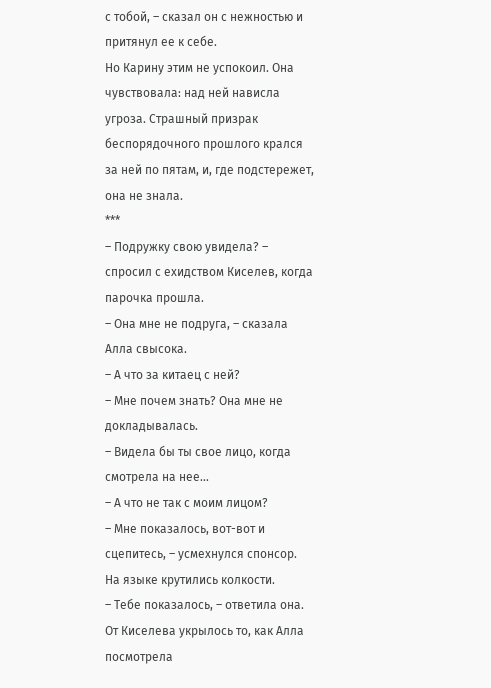с тобой, – сказал он с нежностью и притянул ее к себе.
Но Карину этим не успокоил. Она чувствовала: над ней нависла угроза. Страшный призрак беспорядочного прошлого крался за ней по пятам, и, где подстережет, она не знала.
***
– Подружку свою увидела? – спросил с ехидством Киселев, когда парочка прошла.
– Она мне не подруга, – сказала Алла свысока.
– А что за китаец с ней?
– Мне почем знать? Она мне не докладывалась.
– Видела бы ты свое лицо, когда смотрела на нее…
– А что не так с моим лицом?
– Мне показалось, вот-вот и сцепитесь, – усмехнулся спонсор.
На языке крутились колкости.
– Тебе показалось, – ответила она.
От Киселева укрылось то, как Алла посмотрела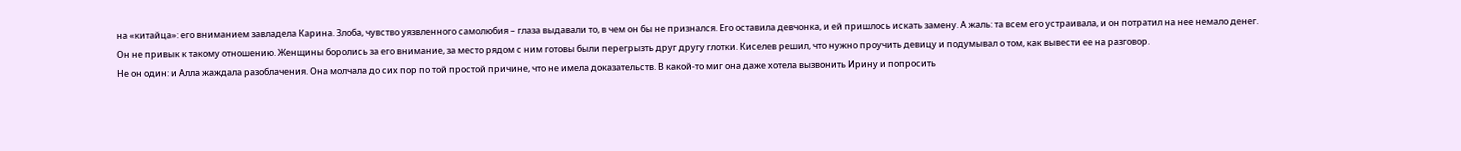на «китайца»: его вниманием завладела Карина. Злоба, чувство уязвленного самолюбия – глаза выдавали то, в чем он бы не признался. Его оставила девчонка, и ей пришлось искать замену. А жаль: та всем его устраивала, и он потратил на нее немало денег.
Он не привык к такому отношению. Женщины боролись за его внимание, за место рядом с ним готовы были перегрызть друг другу глотки. Киселев решил, что нужно проучить девицу и подумывал о том, как вывести ее на разговор.
Не он один: и Алла жаждала разоблачения. Она молчала до сих пор по той простой причине, что не имела доказательств. В какой-то миг она даже хотела вызвонить Ирину и попросить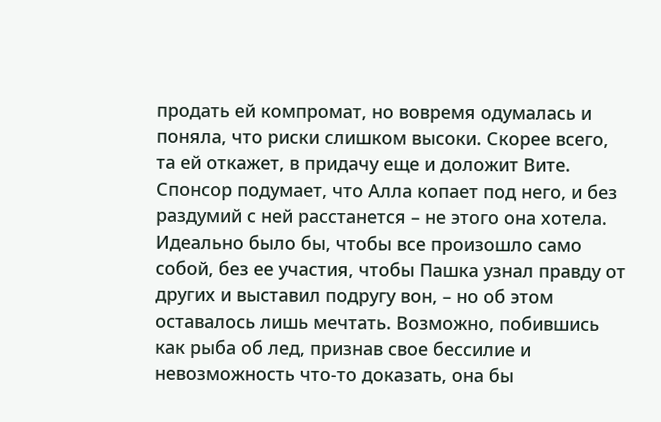продать ей компромат, но вовремя одумалась и поняла, что риски слишком высоки. Скорее всего, та ей откажет, в придачу еще и доложит Вите. Спонсор подумает, что Алла копает под него, и без раздумий с ней расстанется – не этого она хотела. Идеально было бы, чтобы все произошло само собой, без ее участия, чтобы Пашка узнал правду от других и выставил подругу вон, – но об этом оставалось лишь мечтать. Возможно, побившись как рыба об лед, признав свое бессилие и невозможность что-то доказать, она бы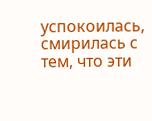успокоилась, смирилась с тем, что эти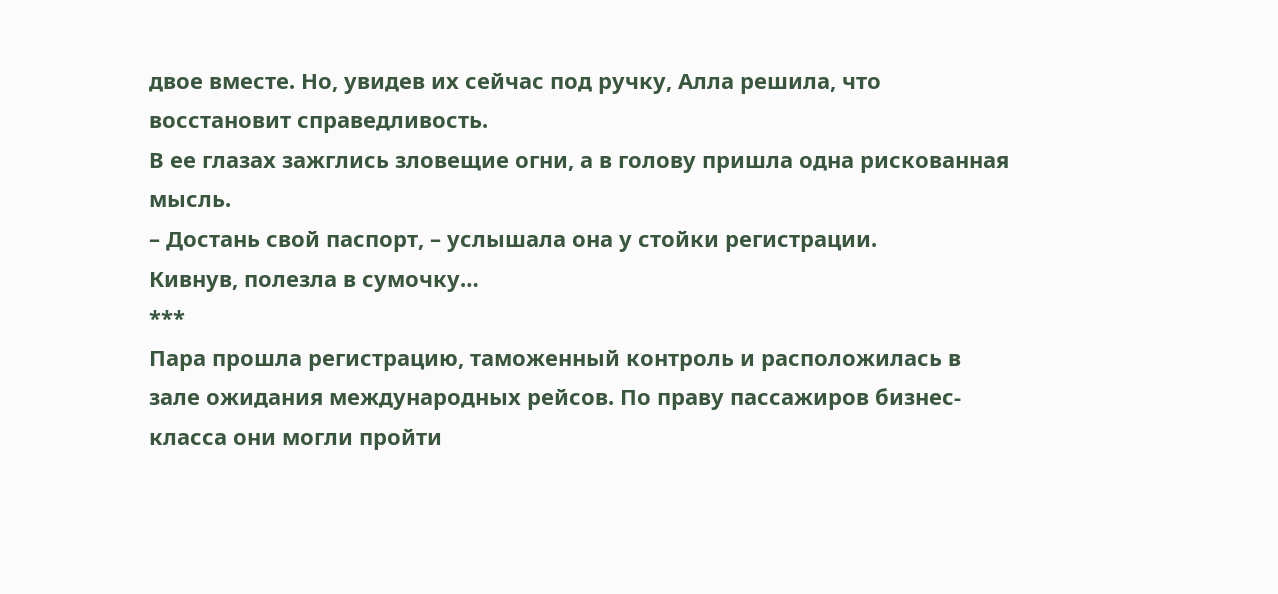двое вместе. Но, увидев их сейчас под ручку, Алла решила, что восстановит справедливость.
В ее глазах зажглись зловещие огни, а в голову пришла одна рискованная мысль.
– Достань свой паспорт, – услышала она у стойки регистрации.
Кивнув, полезла в сумочку…
***
Пара прошла регистрацию, таможенный контроль и расположилась в зале ожидания международных рейсов. По праву пассажиров бизнес-класса они могли пройти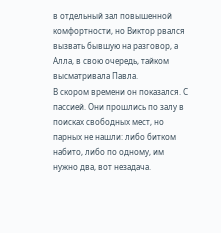в отдельный зал повышенной комфортности, но Виктор рвался вызвать бывшую на разговор, а Алла, в свою очередь, тайком высматривала Павла.
В скором времени он показался. С пассией. Они прошлись по залу в поисках свободных мест, но парных не нашли: либо битком набито, либо по одному, им нужно два, вот незадача.